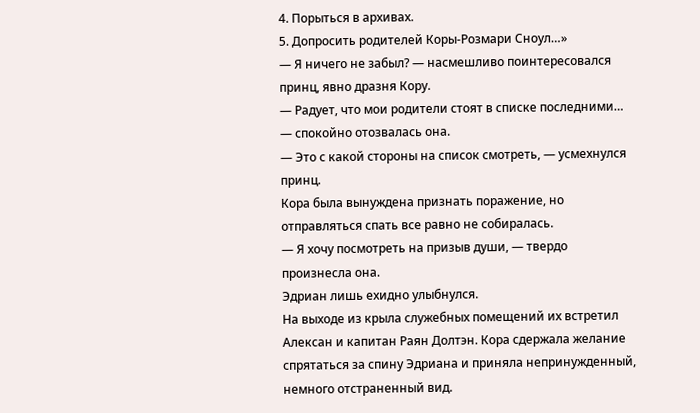4. Порыться в архивах.
5. Допросить родителей Коры-Розмари Сноул…»
— Я ничего не забыл? — насмешливо поинтересовался принц, явно дразня Кору.
— Радует, что мои родители стоят в списке последними… — спокойно отозвалась она.
— Это с какой стороны на список смотреть, — усмехнулся принц.
Кора была вынуждена признать поражение, но отправляться спать все равно не собиралась.
— Я хочу посмотреть на призыв души, — твердо произнесла она.
Эдриан лишь ехидно улыбнулся.
На выходе из крыла служебных помещений их встретил Алексан и капитан Раян Долтэн. Кора сдержала желание спрятаться за спину Эдриана и приняла непринужденный, немного отстраненный вид.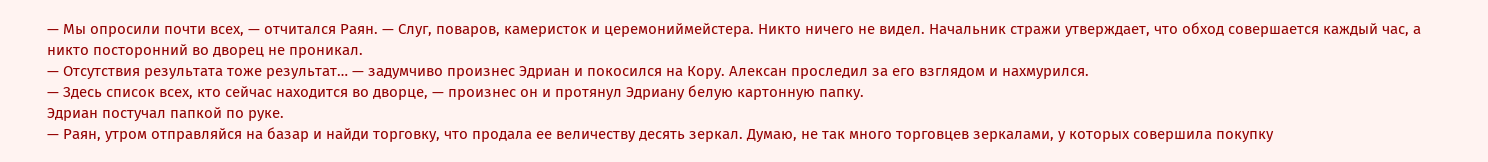— Мы опросили почти всех, — отчитался Раян. — Слуг, поваров, камеристок и церемониймейстера. Никто ничего не видел. Начальник стражи утверждает, что обход совершается каждый час, а никто посторонний во дворец не проникал.
— Отсутствия результата тоже результат… — задумчиво произнес Эдриан и покосился на Кору. Алексан проследил за его взглядом и нахмурился.
— Здесь список всех, кто сейчас находится во дворце, — произнес он и протянул Эдриану белую картонную папку.
Эдриан постучал папкой по руке.
— Раян, утром отправляйся на базар и найди торговку, что продала ее величеству десять зеркал. Думаю, не так много торговцев зеркалами, у которых совершила покупку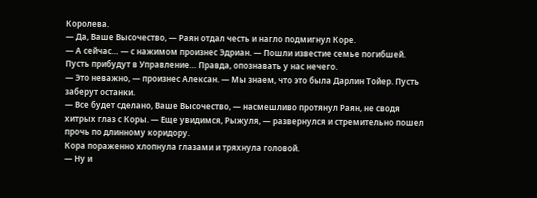Королева.
— Да, Ваше Высочество, — Раян отдал честь и нагло подмигнул Коре.
— А сейчас… — с нажимом произнес Эдриан. — Пошли известие семье погибшей. Пусть прибудут в Управление… Правда, опознавать у нас нечего.
— Это неважно, — произнес Алексан. — Мы знаем, что это была Дарлин Тойер. Пусть заберут останки.
— Все будет сделано, Ваше Высочество, — насмешливо протянул Раян, не сводя хитрых глаз с Коры. — Еще увидимся, Рыжуля, — развернулся и стремительно пошел прочь по длинному коридору.
Кора пораженно хлопнула глазами и тряхнула головой.
— Ну и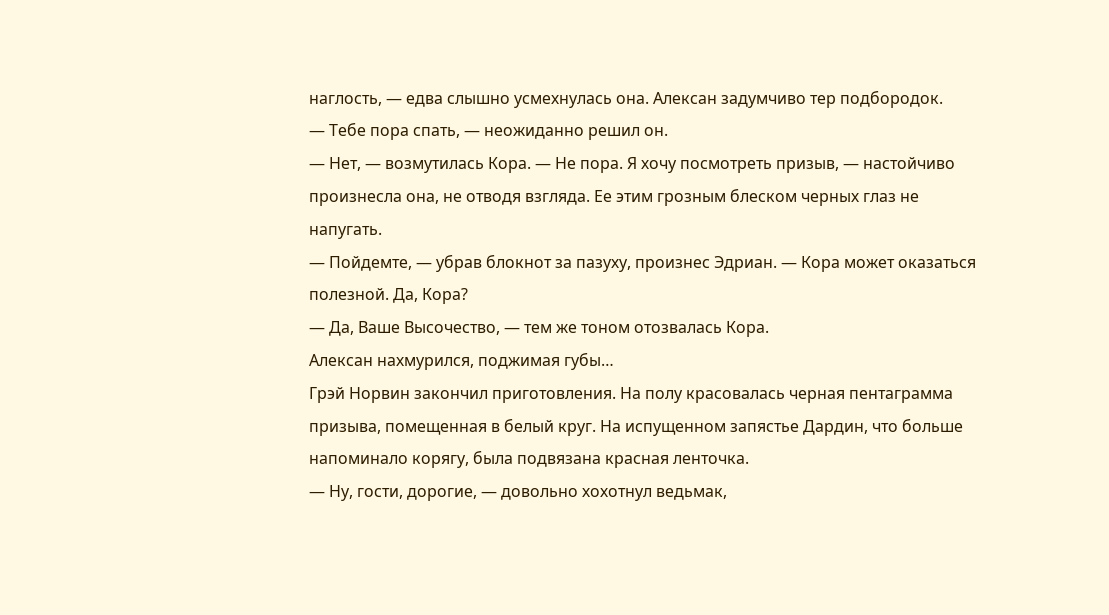наглость, — едва слышно усмехнулась она. Алексан задумчиво тер подбородок.
— Тебе пора спать, — неожиданно решил он.
— Нет, — возмутилась Кора. — Не пора. Я хочу посмотреть призыв, — настойчиво произнесла она, не отводя взгляда. Ее этим грозным блеском черных глаз не напугать.
— Пойдемте, — убрав блокнот за пазуху, произнес Эдриан. — Кора может оказаться полезной. Да, Кора?
— Да, Ваше Высочество, — тем же тоном отозвалась Кора.
Алексан нахмурился, поджимая губы…
Грэй Норвин закончил приготовления. На полу красовалась черная пентаграмма призыва, помещенная в белый круг. На испущенном запястье Дардин, что больше напоминало корягу, была подвязана красная ленточка.
— Ну, гости, дорогие, — довольно хохотнул ведьмак,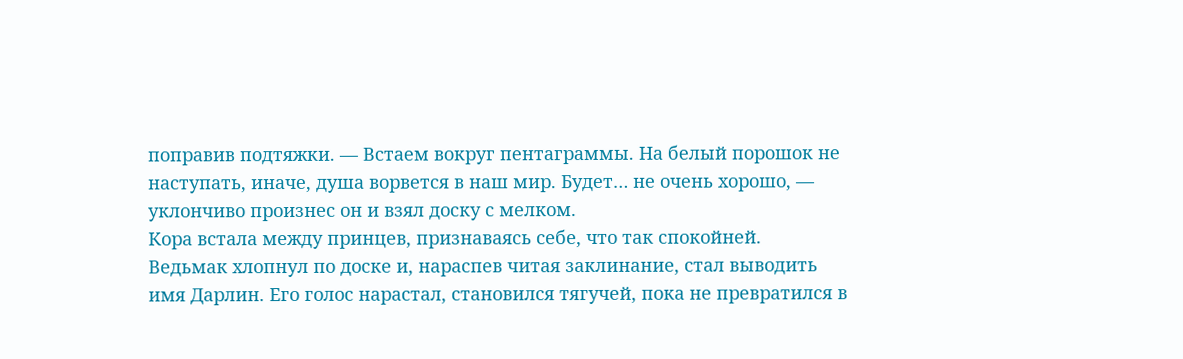поправив подтяжки. — Встаем вокруг пентаграммы. На белый порошок не наступать, иначе, душа ворвется в наш мир. Будет… не очень хорошо, — уклончиво произнес он и взял доску с мелком.
Кора встала между принцев, признаваясь себе, что так спокойней.
Ведьмак хлопнул по доске и, нараспев читая заклинание, стал выводить имя Дарлин. Его голос нарастал, становился тягучей, пока не превратился в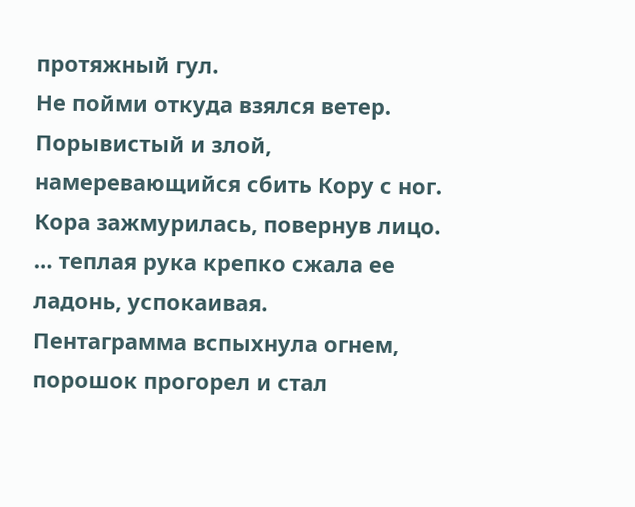протяжный гул.
Не пойми откуда взялся ветер. Порывистый и злой, намеревающийся сбить Кору с ног. Кора зажмурилась, повернув лицо.
… теплая рука крепко сжала ее ладонь, успокаивая.
Пентаграмма вспыхнула огнем, порошок прогорел и стал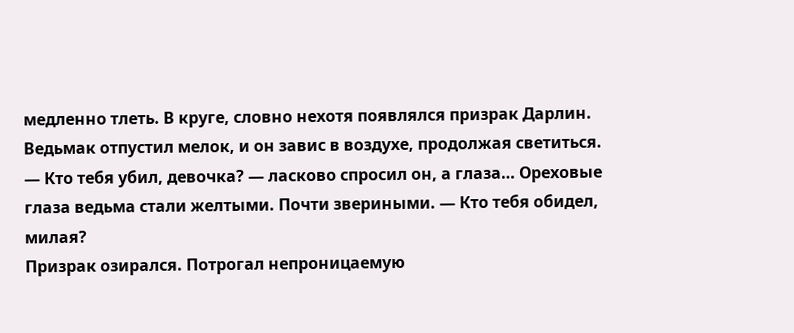медленно тлеть. В круге, словно нехотя появлялся призрак Дарлин.
Ведьмак отпустил мелок, и он завис в воздухе, продолжая светиться.
— Кто тебя убил, девочка? — ласково спросил он, а глаза… Ореховые глаза ведьма стали желтыми. Почти звериными. — Кто тебя обидел, милая?
Призрак озирался. Потрогал непроницаемую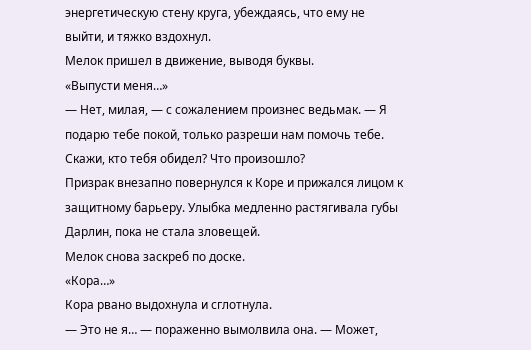энергетическую стену круга, убеждаясь, что ему не выйти, и тяжко вздохнул.
Мелок пришел в движение, выводя буквы.
«Выпусти меня…»
— Нет, милая, — с сожалением произнес ведьмак. — Я подарю тебе покой, только разреши нам помочь тебе. Скажи, кто тебя обидел? Что произошло?
Призрак внезапно повернулся к Коре и прижался лицом к защитному барьеру. Улыбка медленно растягивала губы Дарлин, пока не стала зловещей.
Мелок снова заскреб по доске.
«Кора…»
Кора рвано выдохнула и сглотнула.
— Это не я… — пораженно вымолвила она. — Может,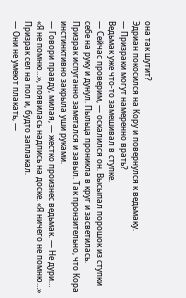она так шутит?
Эдриан покосился на Кору и повернулся к ведьмаку.
— Призраки могут намеренно врать?
Ведьмак уже что-то замешивал в ступке.
— Сейчас проверим, — оскалился он. Высыпал порошок из ступки себе на руку и дунул. Пыльца проникла в круг и засветилась.
Призрак испуганно заметался и завыл. Так пронзительно, что Кора инстинктивно закрыла уши руками.
— Говори правду, милая, — жестко произнес ведьмак. — Не дури…
«Я не помню…», появилась надпись на доске. «Я ничего не помню…»
Призрак сел на пол и, будто заплакал.
— Они не умеют плакать, —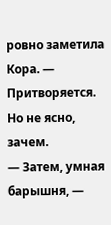ровно заметила Кора. — Притворяется. Но не ясно, зачем.
— Затем, умная барышня, —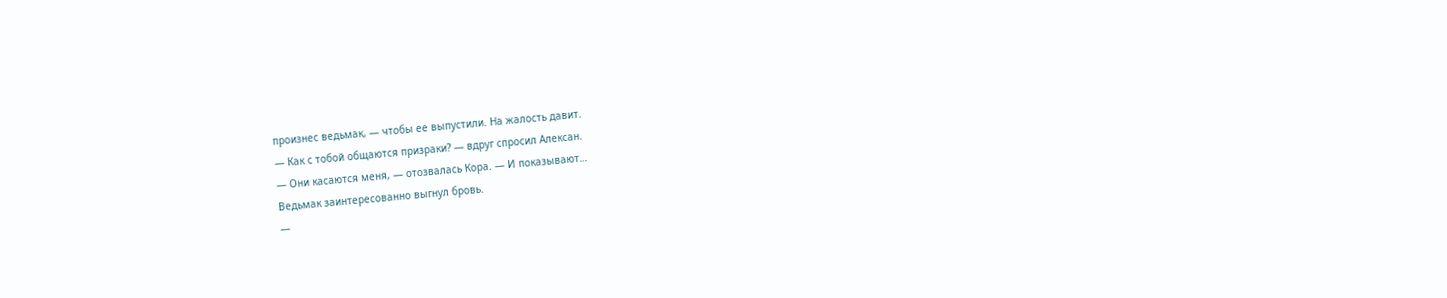произнес ведьмак, — чтобы ее выпустили. На жалость давит.
— Как с тобой общаются призраки? — вдруг спросил Алексан.
— Они касаются меня, — отозвалась Кора. — И показывают…
Ведьмак заинтересованно выгнул бровь.
—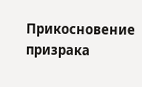Прикосновение призрака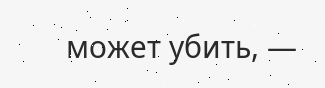может убить, —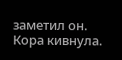заметил он.
Кора кивнула.